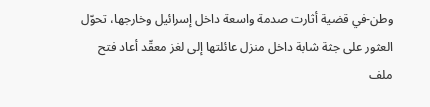وطن-في قضية أثارت صدمة واسعة داخل إسرائيل وخارجها، تحوّل العثور على جثة شابة داخل منزل عائلتها إلى لغز معقّد أعاد فتح ملف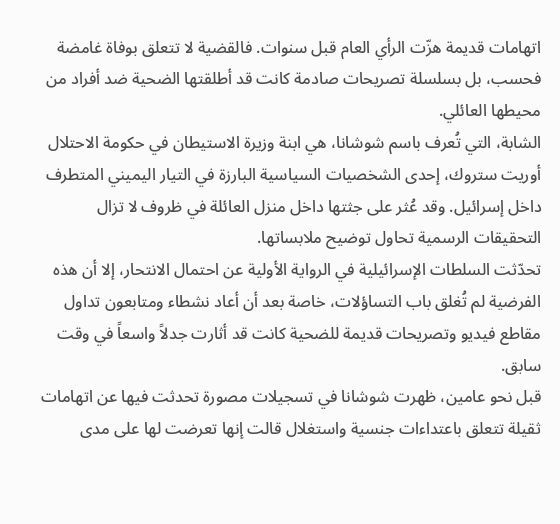اتهامات قديمة هزّت الرأي العام قبل سنوات. فالقضية لا تتعلق بوفاة غامضة فحسب، بل بسلسلة تصريحات صادمة كانت قد أطلقتها الضحية ضد أفراد من محيطها العائلي.
الشابة، التي تُعرف باسم شوشانا، هي ابنة وزيرة الاستيطان في حكومة الاحتلال أوريت ستروك، إحدى الشخصيات السياسية البارزة في التيار اليميني المتطرف داخل إسرائيل. وقد عُثر على جثتها داخل منزل العائلة في ظروف لا تزال التحقيقات الرسمية تحاول توضيح ملابساتها.
تحدّثت السلطات الإسرائيلية في الرواية الأولية عن احتمال الانتحار، إلا أن هذه الفرضية لم تُغلق باب التساؤلات، خاصة بعد أن أعاد نشطاء ومتابعون تداول مقاطع فيديو وتصريحات قديمة للضحية كانت قد أثارت جدلاً واسعاً في وقت سابق.
قبل نحو عامين، ظهرت شوشانا في تسجيلات مصورة تحدثت فيها عن اتهامات ثقيلة تتعلق باعتداءات جنسية واستغلال قالت إنها تعرضت لها على مدى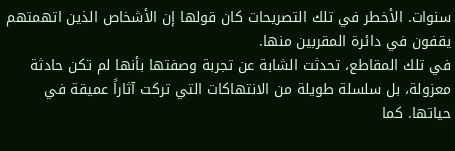سنوات. الأخطر في تلك التصريحات كان قولها إن الأشخاص الذين اتهمتهم يقفون في دائرة المقربين منها.
في تلك المقاطع، تحدثت الشابة عن تجربة وصفتها بأنها لم تكن حادثة معزولة، بل سلسلة طويلة من الانتهاكات التي تركت آثاراً عميقة في حياتها. كما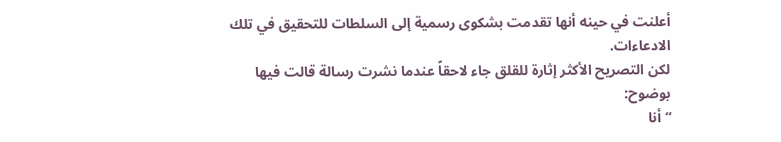أعلنت في حينه أنها تقدمت بشكوى رسمية إلى السلطات للتحقيق في تلك الادعاءات.
لكن التصريح الأكثر إثارة للقلق جاء لاحقاً عندما نشرت رسالة قالت فيها بوضوح:
“أنا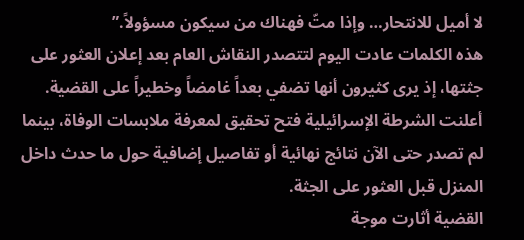لا أميل للانتحار… وإذا متّ فهناك من سيكون مسؤولاً.”
هذه الكلمات عادت اليوم لتتصدر النقاش العام بعد إعلان العثور على جثتها، إذ يرى كثيرون أنها تضفي بعداً غامضاً وخطيراً على القضية.
أعلنت الشرطة الإسرائيلية فتح تحقيق لمعرفة ملابسات الوفاة، بينما لم تصدر حتى الآن نتائج نهائية أو تفاصيل إضافية حول ما حدث داخل المنزل قبل العثور على الجثة.
القضية أثارت موجة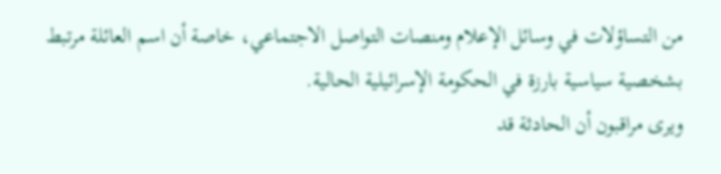من التساؤلات في وسائل الإعلام ومنصات التواصل الاجتماعي، خاصة أن اسم العائلة مرتبط بشخصية سياسية بارزة في الحكومة الإسرائيلية الحالية.
ويرى مراقبون أن الحادثة قد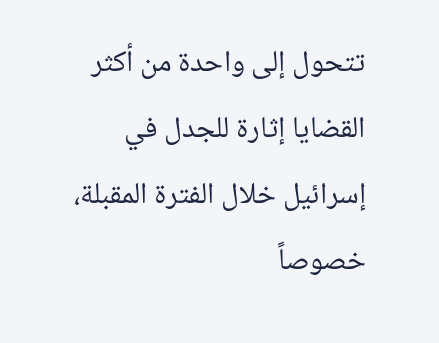تتحول إلى واحدة من أكثر القضايا إثارة للجدل في إسرائيل خلال الفترة المقبلة، خصوصاً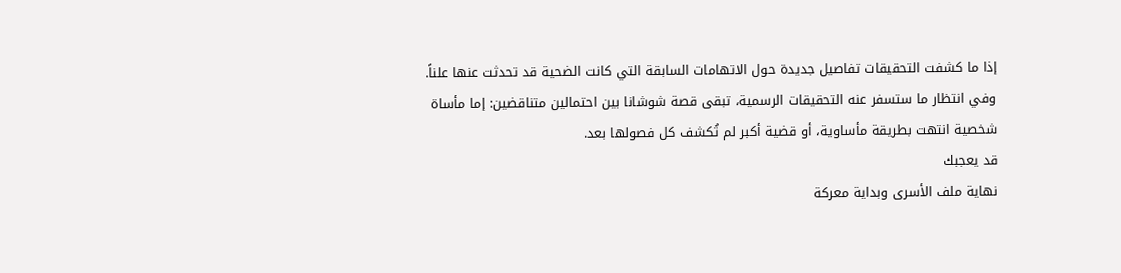إذا ما كشفت التحقيقات تفاصيل جديدة حول الاتهامات السابقة التي كانت الضحية قد تحدثت عنها علناً.
وفي انتظار ما ستسفر عنه التحقيقات الرسمية، تبقى قصة شوشانا بين احتمالين متناقضين: إما مأساة شخصية انتهت بطريقة مأساوية، أو قضية أكبر لم تُكشف كل فصولها بعد.
قد يعجبك
نهاية ملف الأسرى وبداية معركة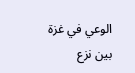الوعي في غزة بين نزع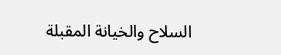السلاح والخيانة المقبلة